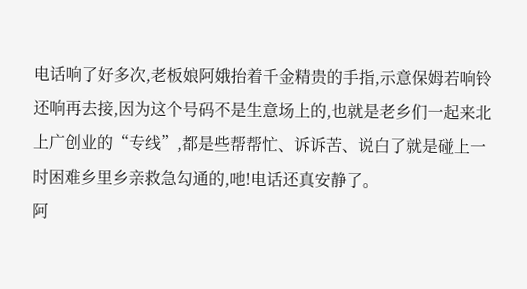电话响了好多次,老板娘阿娥抬着千金精贵的手指,示意保姆若响铃还响再去接,因为这个号码不是生意场上的,也就是老乡们一起来北上广创业的“专线”,都是些帮帮忙、诉诉苦、说白了就是碰上一时困难乡里乡亲救急勾通的,吔!电话还真安静了。
阿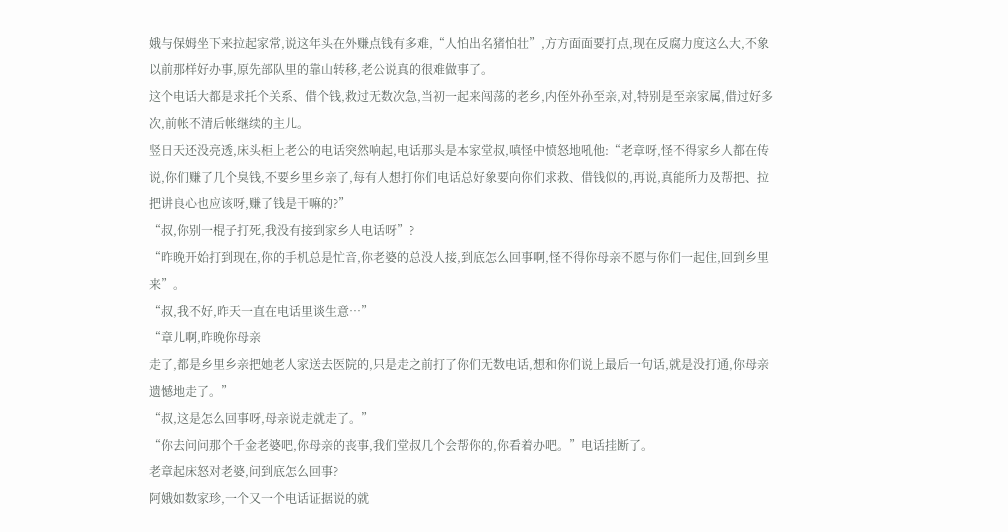娥与保姆坐下来拉起家常,说这年头在外赚点钱有多难,“人怕出名猪怕壮”,方方面面要打点,现在反腐力度这么大,不象以前那样好办事,原先部队里的靠山转移,老公说真的很难做事了。
这个电话大都是求托个关系、借个钱,救过无数次急,当初一起来闯荡的老乡,内侄外孙至亲,对,特别是至亲家属,借过好多次,前帐不清后帐继续的主儿。
竖日天还没亮透,床头柜上老公的电话突然响起,电话那头是本家堂叔,嗔怪中愤怒地吼他:“老章呀,怪不得家乡人都在传说,你们赚了几个臭钱,不要乡里乡亲了,每有人想打你们电话总好象要向你们求救、借钱似的,再说,真能所力及帮把、拉把讲良心也应该呀,赚了钱是干嘛的?”
“叔,你别一棍子打死,我没有接到家乡人电话呀”?
“昨晚开始打到现在,你的手机总是忙音,你老婆的总没人接,到底怎么回事啊,怪不得你母亲不愿与你们一起住,回到乡里来”。
“叔,我不好,昨天一直在电话里谈生意…”
“章儿啊,昨晚你母亲
走了,都是乡里乡亲把她老人家送去医院的,只是走之前打了你们无数电话,想和你们说上最后一句话,就是没打通,你母亲遗憾地走了。”
“叔,这是怎么回事呀,母亲说走就走了。”
“你去问问那个千金老婆吧,你母亲的丧事,我们堂叔几个会帮你的,你看着办吧。”电话挂断了。
老章起床怒对老婆,问到底怎么回事?
阿娥如数家珍,一个又一个电话证据说的就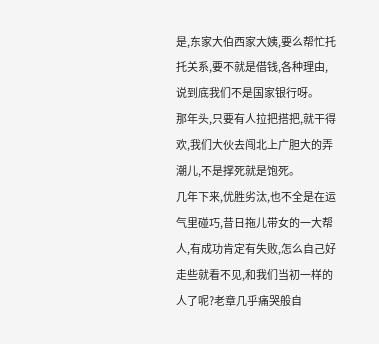是,东家大伯西家大姨,要么帮忙托托关系,要不就是借钱,各种理由,说到底我们不是国家银行呀。
那年头,只要有人拉把搭把,就干得欢,我们大伙去闯北上广胆大的弄潮儿,不是撑死就是饱死。
几年下来,优胜劣汰,也不全是在运气里碰巧,昔日拖儿带女的一大帮人,有成功肯定有失败,怎么自己好走些就看不见,和我们当初一样的人了呢?老章几乎痛哭般自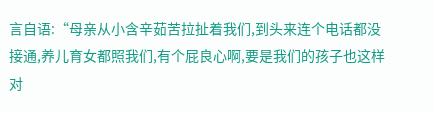言自语:“母亲从小含辛茹苦拉扯着我们,到头来连个电话都没接通,养儿育女都照我们,有个屁良心啊,要是我们的孩子也这样对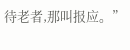待老者,那叫报应。”